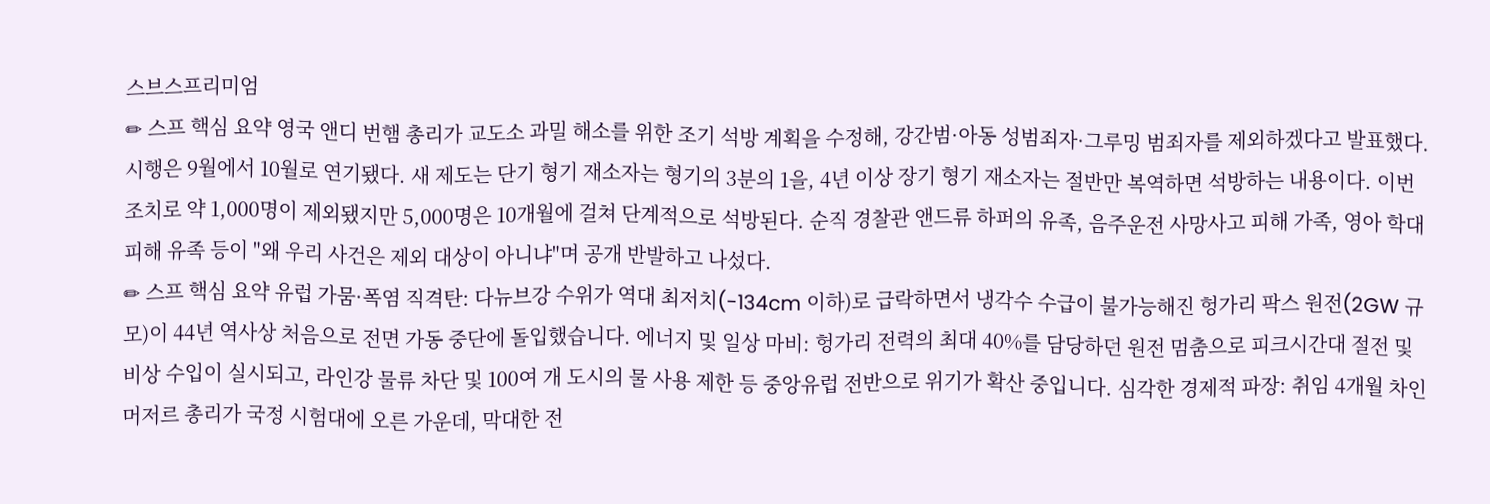스브스프리미엄
✏ 스프 핵심 요약 영국 앤디 번햄 총리가 교도소 과밀 해소를 위한 조기 석방 계획을 수정해, 강간범·아동 성범죄자·그루밍 범죄자를 제외하겠다고 발표했다. 시행은 9월에서 10월로 연기됐다. 새 제도는 단기 형기 재소자는 형기의 3분의 1을, 4년 이상 장기 형기 재소자는 절반만 복역하면 석방하는 내용이다. 이번 조치로 약 1,000명이 제외됐지만 5,000명은 10개월에 걸쳐 단계적으로 석방된다. 순직 경찰관 앤드류 하퍼의 유족, 음주운전 사망사고 피해 가족, 영아 학대 피해 유족 등이 "왜 우리 사건은 제외 대상이 아니냐"며 공개 반발하고 나섰다.
✏ 스프 핵심 요약 유럽 가뭄·폭염 직격탄: 다뉴브강 수위가 역대 최저치(-134cm 이하)로 급락하면서 냉각수 수급이 불가능해진 헝가리 팍스 원전(2GW 규모)이 44년 역사상 처음으로 전면 가동 중단에 돌입했습니다. 에너지 및 일상 마비: 헝가리 전력의 최대 40%를 담당하던 원전 멈춤으로 피크시간대 절전 및 비상 수입이 실시되고, 라인강 물류 차단 및 100여 개 도시의 물 사용 제한 등 중앙유럽 전반으로 위기가 확산 중입니다. 심각한 경제적 파장: 취임 4개월 차인 머저르 총리가 국정 시험대에 오른 가운데, 막대한 전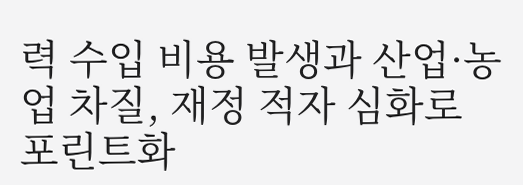력 수입 비용 발생과 산업·농업 차질, 재정 적자 심화로 포린트화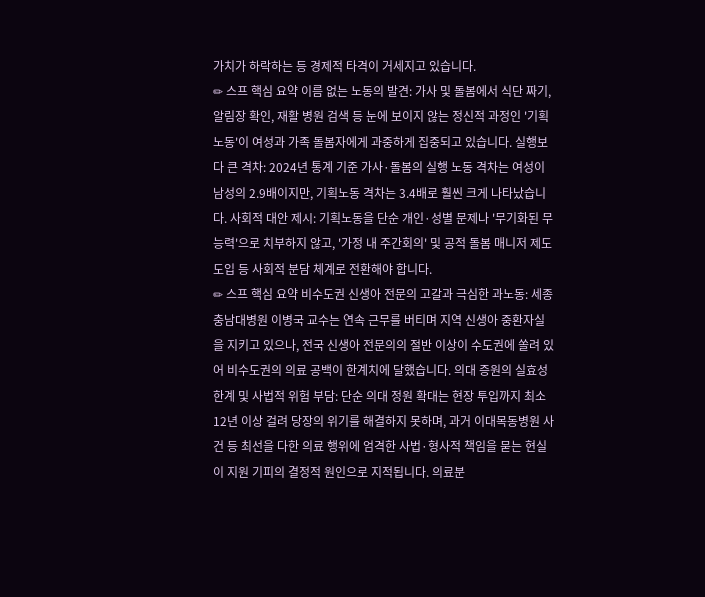가치가 하락하는 등 경제적 타격이 거세지고 있습니다.
✏ 스프 핵심 요약 이름 없는 노동의 발견: 가사 및 돌봄에서 식단 짜기, 알림장 확인, 재활 병원 검색 등 눈에 보이지 않는 정신적 과정인 '기획노동'이 여성과 가족 돌봄자에게 과중하게 집중되고 있습니다. 실행보다 큰 격차: 2024년 통계 기준 가사·돌봄의 실행 노동 격차는 여성이 남성의 2.9배이지만, 기획노동 격차는 3.4배로 훨씬 크게 나타났습니다. 사회적 대안 제시: 기획노동을 단순 개인·성별 문제나 '무기화된 무능력'으로 치부하지 않고, '가정 내 주간회의' 및 공적 돌봄 매니저 제도 도입 등 사회적 분담 체계로 전환해야 합니다.
✏ 스프 핵심 요약 비수도권 신생아 전문의 고갈과 극심한 과노동: 세종충남대병원 이병국 교수는 연속 근무를 버티며 지역 신생아 중환자실을 지키고 있으나, 전국 신생아 전문의의 절반 이상이 수도권에 쏠려 있어 비수도권의 의료 공백이 한계치에 달했습니다. 의대 증원의 실효성 한계 및 사법적 위험 부담: 단순 의대 정원 확대는 현장 투입까지 최소 12년 이상 걸려 당장의 위기를 해결하지 못하며, 과거 이대목동병원 사건 등 최선을 다한 의료 행위에 엄격한 사법·형사적 책임을 묻는 현실이 지원 기피의 결정적 원인으로 지적됩니다. 의료분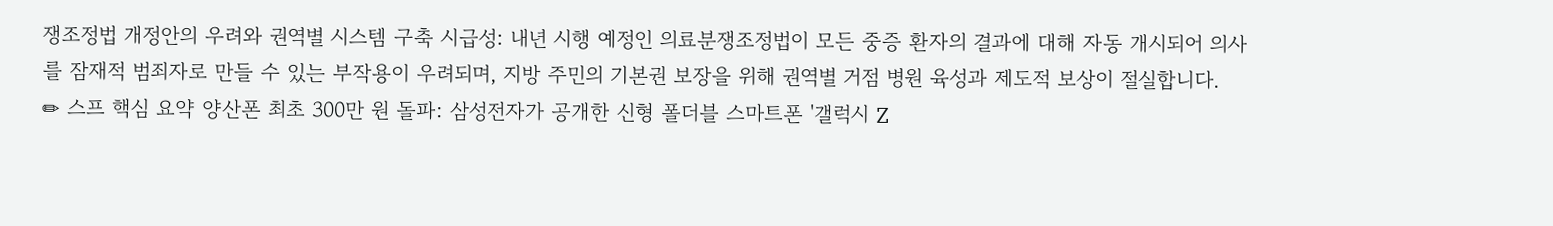쟁조정법 개정안의 우려와 권역별 시스템 구축 시급성: 내년 시행 예정인 의료분쟁조정법이 모든 중증 환자의 결과에 대해 자동 개시되어 의사를 잠재적 범죄자로 만들 수 있는 부작용이 우려되며, 지방 주민의 기본권 보장을 위해 권역별 거점 병원 육성과 제도적 보상이 절실합니다.
✏ 스프 핵심 요약 양산폰 최초 300만 원 돌파: 삼성전자가 공개한 신형 폴더블 스마트폰 '갤럭시 Z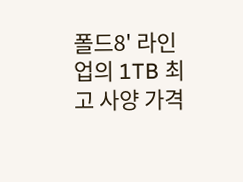폴드8' 라인업의 1TB 최고 사양 가격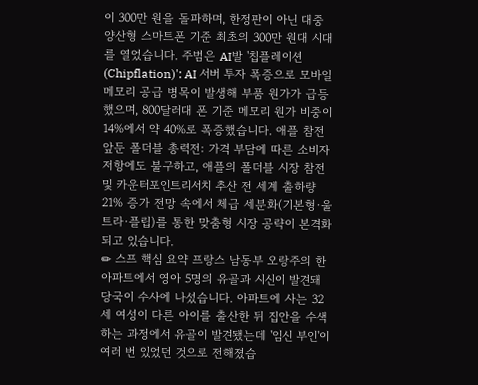이 300만 원을 돌파하며, 한정판이 아닌 대중 양산형 스마트폰 기준 최초의 300만 원대 시대를 열었습니다. 주범은 AI발 '칩플레이션(Chipflation)': AI 서버 투자 폭증으로 모바일 메모리 공급 병목이 발생해 부품 원가가 급등했으며, 800달러대 폰 기준 메모리 원가 비중이 14%에서 약 40%로 폭증했습니다. 애플 참전 앞둔 폴더블 총력전: 가격 부담에 따른 소비자 저항에도 불구하고, 애플의 폴더블 시장 참전 및 카운터포인트리서치 추산 전 세계 출하량 21% 증가 전망 속에서 체급 세분화(기본형·울트라·플립)를 통한 맞춤형 시장 공략이 본격화되고 있습니다.
✏ 스프 핵심 요약 프랑스 남동부 오랑주의 한 아파트에서 영아 5명의 유골과 시신이 발견돼 당국이 수사에 나섰습니다. 아파트에 사는 32세 여성이 다른 아이를 출산한 뒤 집안을 수색하는 과정에서 유골이 발견됐는데 '임신 부인'이 여러 번 있었던 것으로 전해졌습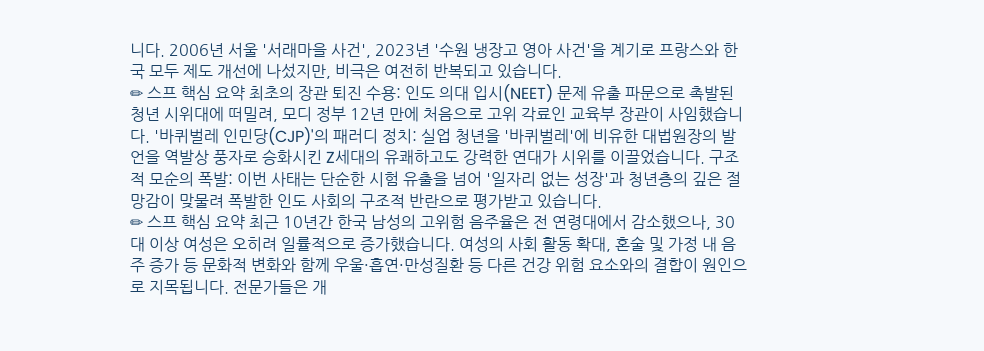니다. 2006년 서울 '서래마을 사건', 2023년 '수원 냉장고 영아 사건'을 계기로 프랑스와 한국 모두 제도 개선에 나섰지만, 비극은 여전히 반복되고 있습니다.
✏ 스프 핵심 요약 최초의 장관 퇴진 수용: 인도 의대 입시(NEET) 문제 유출 파문으로 촉발된 청년 시위대에 떠밀려, 모디 정부 12년 만에 처음으로 고위 각료인 교육부 장관이 사임했습니다. '바퀴벌레 인민당(CJP)'의 패러디 정치: 실업 청년을 '바퀴벌레'에 비유한 대법원장의 발언을 역발상 풍자로 승화시킨 Z세대의 유쾌하고도 강력한 연대가 시위를 이끌었습니다. 구조적 모순의 폭발: 이번 사태는 단순한 시험 유출을 넘어 '일자리 없는 성장'과 청년층의 깊은 절망감이 맞물려 폭발한 인도 사회의 구조적 반란으로 평가받고 있습니다.
✏ 스프 핵심 요약 최근 10년간 한국 남성의 고위험 음주율은 전 연령대에서 감소했으나, 30대 이상 여성은 오히려 일률적으로 증가했습니다. 여성의 사회 활동 확대, 혼술 및 가정 내 음주 증가 등 문화적 변화와 함께 우울·흡연·만성질환 등 다른 건강 위험 요소와의 결합이 원인으로 지목됩니다. 전문가들은 개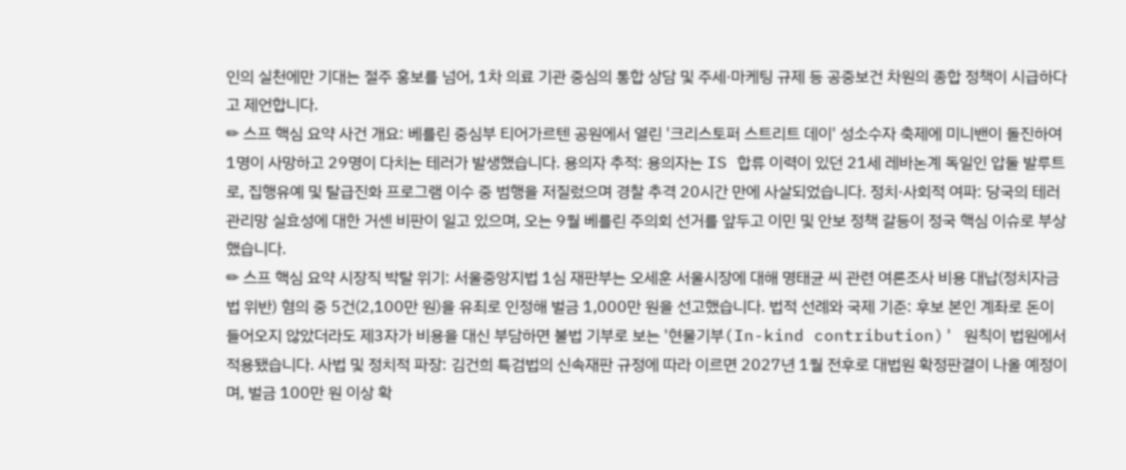인의 실천에만 기대는 절주 홍보를 넘어, 1차 의료 기관 중심의 통합 상담 및 주세·마케팅 규제 등 공중보건 차원의 종합 정책이 시급하다고 제언합니다.
✏ 스프 핵심 요약 사건 개요: 베를린 중심부 티어가르텐 공원에서 열린 '크리스토퍼 스트리트 데이' 성소수자 축제에 미니밴이 돌진하여 1명이 사망하고 29명이 다치는 테러가 발생했습니다. 용의자 추적: 용의자는 IS 합류 이력이 있던 21세 레바논계 독일인 압둘 발루트로, 집행유예 및 탈급진화 프로그램 이수 중 범행을 저질렀으며 경찰 추격 20시간 만에 사살되었습니다. 정치·사회적 여파: 당국의 테러 관리망 실효성에 대한 거센 비판이 일고 있으며, 오는 9월 베를린 주의회 선거를 앞두고 이민 및 안보 정책 갈등이 정국 핵심 이슈로 부상했습니다.
✏ 스프 핵심 요약 시장직 박탈 위기: 서울중앙지법 1심 재판부는 오세훈 서울시장에 대해 명태균 씨 관련 여론조사 비용 대납(정치자금법 위반) 혐의 중 5건(2,100만 원)을 유죄로 인정해 벌금 1,000만 원을 선고했습니다. 법적 선례와 국제 기준: 후보 본인 계좌로 돈이 들어오지 않았더라도 제3자가 비용을 대신 부담하면 불법 기부로 보는 '현물기부(In-kind contribution)' 원칙이 법원에서 적용됐습니다. 사법 및 정치적 파장: 김건희 특검법의 신속재판 규정에 따라 이르면 2027년 1월 전후로 대법원 확정판결이 나올 예정이며, 벌금 100만 원 이상 확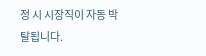정 시 시장직이 자동 박탈됩니다.